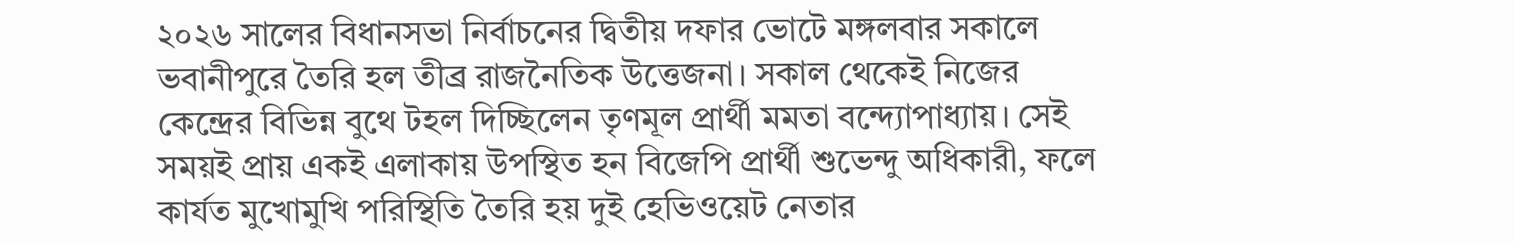২০২৬ সালের বিধানসভা নির্বাচনের দ্বিতীয় দফার ভোটে মঙ্গলবার সকালে ভবানীপুরে তৈরি হল তীব্র রাজনৈতিক উত্তেজনা। সকাল থেকেই নিজের কেন্দ্রের বিভিন্ন বুথে টহল দিচ্ছিলেন তৃণমূল প্রার্থী মমতা বন্দ্যোপাধ্যায়। সেই সময়ই প্রায় একই এলাকায় উপস্থিত হন বিজেপি প্রার্থী শুভেন্দু অধিকারী, ফলে কার্যত মুখোমুখি পরিস্থিতি তৈরি হয় দুই হেভিওয়েট নেতার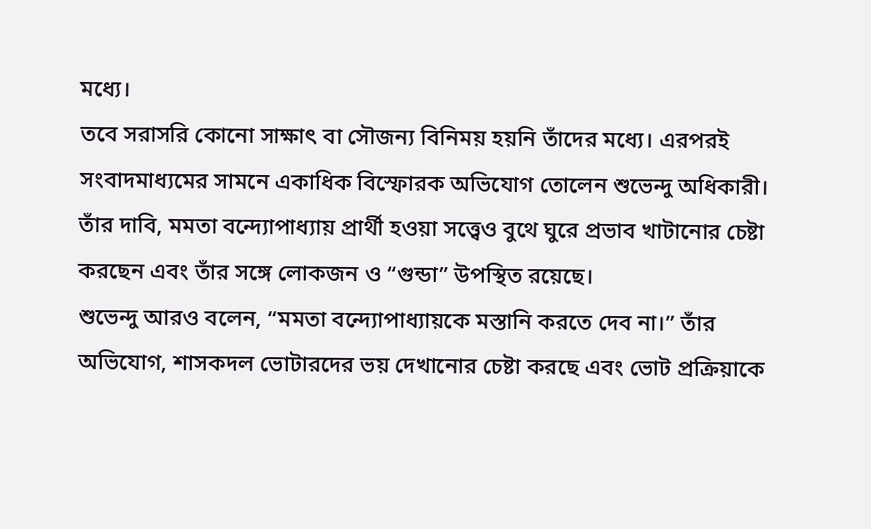মধ্যে।
তবে সরাসরি কোনো সাক্ষাৎ বা সৌজন্য বিনিময় হয়নি তাঁদের মধ্যে। এরপরই সংবাদমাধ্যমের সামনে একাধিক বিস্ফোরক অভিযোগ তোলেন শুভেন্দু অধিকারী। তাঁর দাবি, মমতা বন্দ্যোপাধ্যায় প্রার্থী হওয়া সত্ত্বেও বুথে ঘুরে প্রভাব খাটানোর চেষ্টা করছেন এবং তাঁর সঙ্গে লোকজন ও “গুন্ডা” উপস্থিত রয়েছে।
শুভেন্দু আরও বলেন, “মমতা বন্দ্যোপাধ্যায়কে মস্তানি করতে দেব না।” তাঁর অভিযোগ, শাসকদল ভোটারদের ভয় দেখানোর চেষ্টা করছে এবং ভোট প্রক্রিয়াকে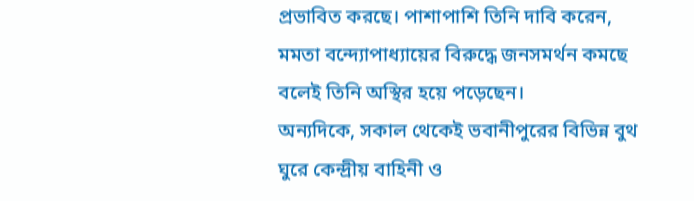প্রভাবিত করছে। পাশাপাশি তিনি দাবি করেন, মমতা বন্দ্যোপাধ্যায়ের বিরুদ্ধে জনসমর্থন কমছে বলেই তিনি অস্থির হয়ে পড়েছেন।
অন্যদিকে, সকাল থেকেই ভবানীপুরের বিভিন্ন বুথ ঘুরে কেন্দ্রীয় বাহিনী ও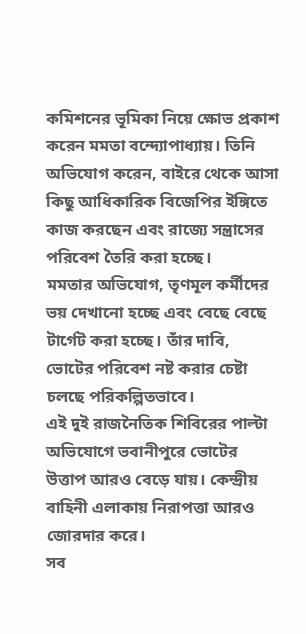কমিশনের ভূমিকা নিয়ে ক্ষোভ প্রকাশ করেন মমতা বন্দ্যোপাধ্যায়। তিনি অভিযোগ করেন, বাইরে থেকে আসা কিছু আধিকারিক বিজেপির ইঙ্গিতে কাজ করছেন এবং রাজ্যে সন্ত্রাসের পরিবেশ তৈরি করা হচ্ছে।
মমতার অভিযোগ, তৃণমূল কর্মীদের ভয় দেখানো হচ্ছে এবং বেছে বেছে টার্গেট করা হচ্ছে। তাঁর দাবি, ভোটের পরিবেশ নষ্ট করার চেষ্টা চলছে পরিকল্পিতভাবে।
এই দুই রাজনৈতিক শিবিরের পাল্টা অভিযোগে ভবানীপুরে ভোটের উত্তাপ আরও বেড়ে যায়। কেন্দ্রীয় বাহিনী এলাকায় নিরাপত্তা আরও জোরদার করে।
সব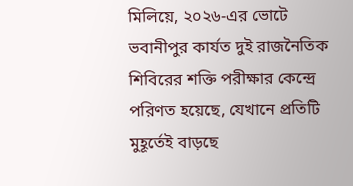মিলিয়ে, ২০২৬-এর ভোটে ভবানীপুর কার্যত দুই রাজনৈতিক শিবিরের শক্তি পরীক্ষার কেন্দ্রে পরিণত হয়েছে, যেখানে প্রতিটি মুহূর্তেই বাড়ছে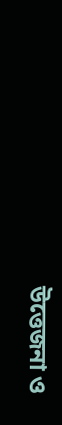উত্তেজনা ও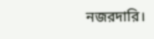নজরদারি।